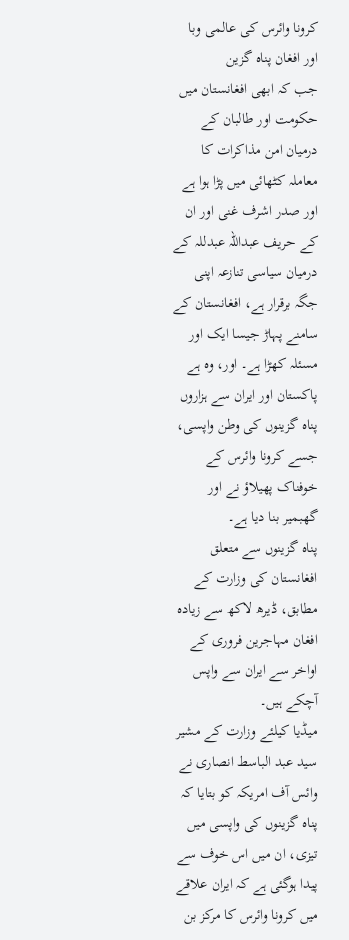کرونا وائرس کی عالمی وبا اور افغان پناہ گزین
جب کہ ابھی افغانستان میں حکومت اور طالبان کے درمیان امن مذاکرات کا معاملہ کٹھائی میں پڑا ہوا ہے اور صدر اشرف غنی اور ان کے حریف عبداللہ عبدللہ کے درمیان سیاسی تنازعہ اپنی جگہ برقرار ہے، افغانستان کے سامنے پہاڑ جیسا ایک اور مسئلہ کھڑا ہے۔ اور، وہ ہے پاکستان اور ایران سے ہزاروں پناہ گزینوں کی وطن واپسی، جسے کرونا وائرس کے خوفناک پھیلاؤ نے اور گھبمیر بنا دیا ہے۔
پناہ گزینوں سے متعلق افغانستان کی وزارت کے مطابق، ڈیرھ لاکھ سے زیادہ افغان مہاجرین فروری کے اواخر سے ایران سے واپس آچکے ہیں۔
میڈیا کیلئے وزارت کے مشیر سید عبد الباسط انصاری نے وائس آف امریکہ کو بتایا کہ پناہ گزینوں کی واپسی میں تیزی، ان میں اس خوف سے پیدا ہوگئی ہے کہ ایران علاقے میں کرونا وائرس کا مرکز بن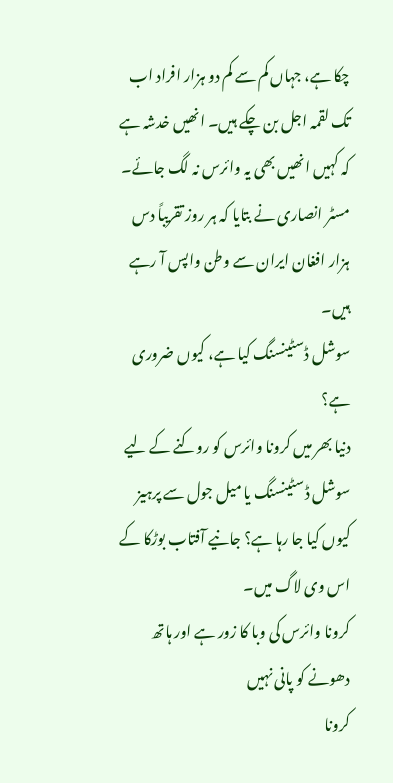چکا ہے، جہاں کم سے کم دو ہزار افراد اب تک لقمہ اجل بن چکے ہیں۔ انھیں خدشہ ہے کہ کہیں انھیں بھی یہ وائرس نہ لگ جائے۔ مسٹر انصاری نے بتایا کہ ہر روز تقریباً دس ہزار افغان ایران سے وطن واپس آ رہے ہیں۔
سوشل ڈسٹینسنگ کیا ہے، کیوں ضروری ہے؟
دنیا بھر میں کرونا وائرس کو روکنے کے لیے سوشل ڈسٹینسنگ یا میل جول سے پرہیز کیوں کیا جا رہا ہے؟ جانیے آفتاب بوڑکا کے اس وی لاگ میں۔
کرونا وائرس کی وبا کا زور ہے اور ہاتھ دھونے کو پانی نہیں
کرونا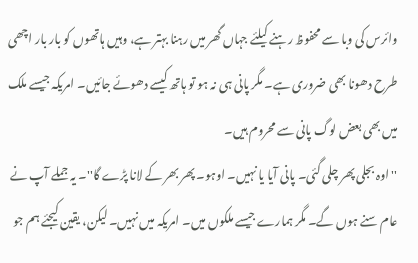وائرس کی وبا سے محفوظ رہنے کیلئے جہاں گھر میں رہنا بہتر ہے، وہیں ہاتھوں کو بار بار اچھی طرح دھونا بھی ضروری ہے۔ مگر پانی ہی نہ ہو تو ہاتھ کیسے دھوئے جائیں۔ امریکہ جیسے ملک میں بھی بعض لوگ پانی سے محروم ہیں۔
''اوہ بجلی پھر چلی گئی۔ پانی آیا یا نہیں۔ اوہو۔ پھر بھر کے لانا پڑے گا''۔ یہ جملے آپ نے عام سنے ہوں گے۔ مگر ہمارے جیسے ملکوں میں۔ امریکہ میں نہیں۔ لیکن، یقین کیجئے ہم جو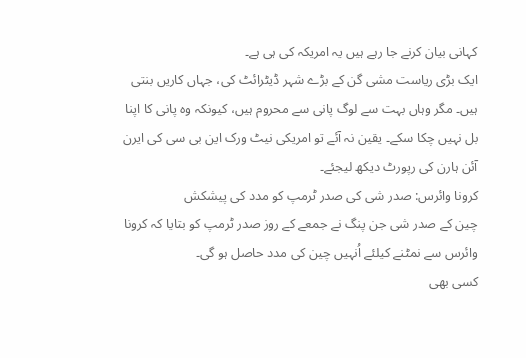کہانی بیان کرنے جا رہے ہیں یہ امریکہ کی ہی ہے۔
ایک بڑی ریاست مشی گن کے بڑے شہر ڈیٹرائٹ کی، جہاں کاریں بنتی ہیں۔ مگر وہاں بہت سے لوگ پانی سے محروم ہیں، کیونکہ وہ پانی کا اپنا بل نہیں چکا سکے۔ یقین نہ آئے تو امریکی نیٹ ورک این بی سی کی ایرن آئن ہارن کی رپورٹ دیکھ لیجئے۔
کرونا وائرس: صدر شی کی صدر ٹرمپ کو مدد کی پیشکش
چین کے صدر شی جن پنگ نے جمعے کے روز صدر ٹرمپ کو بتایا کہ کرونا وائرس سے نمٹنے کیلئے اُنہیں چین کی مدد حاصل ہو گی۔
کسی بھی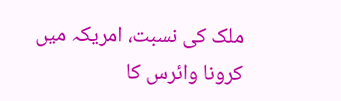ملک کی نسبت، امریکہ میں کرونا وائرس کا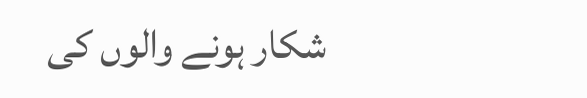شکار ہونے والوں کی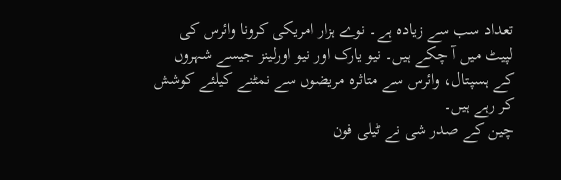تعداد سب سے زیادہ ہے۔ نوے ہزار امریکی کرونا وائرس کی لپیٹ میں آ چکے ہیں۔ نیو یارک اور نیو اورلینز جیسے شہروں کے ہسپتال، وائرس سے متاثرہ مریضوں سے نمٹنے کیلئے کوشش کر رہے ہیں۔
چین کے صدر شی نے ٹیلی فون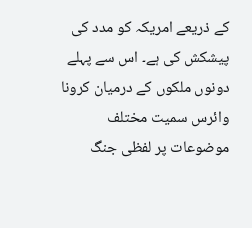کے ذریعے امریکہ کو مدد کی پیشکش کی ہے۔ اس سے پہلے دونوں ملکوں کے درمیان کرونا وائرس سمیت مختلف موضوعات پر لفظی جنگ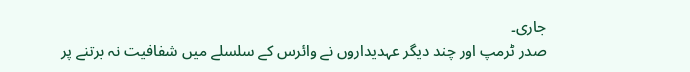جاری۔
صدر ٹرمپ اور چند دیگر عہدیداروں نے وائرس کے سلسلے میں شفافیت نہ برتنے پر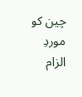چین کو موردِ الزام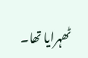ٹھہرایا تھا۔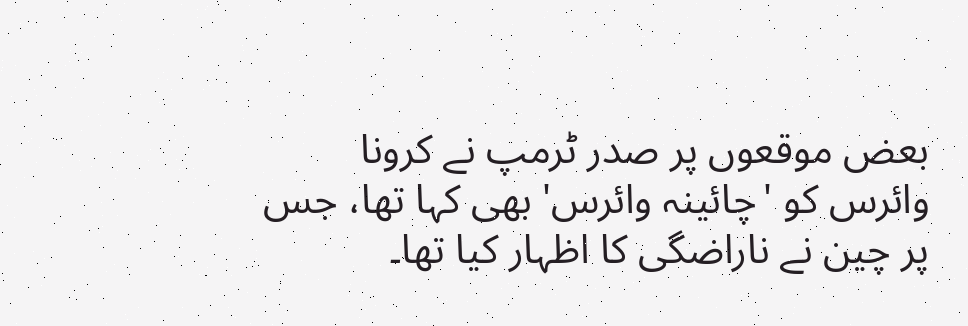بعض موقعوں پر صدر ٹرمپ نے کرونا وائرس کو 'چائینہ وائرس' بھی کہا تھا، جس پر چین نے ناراضگی کا اظہار کیا تھا۔